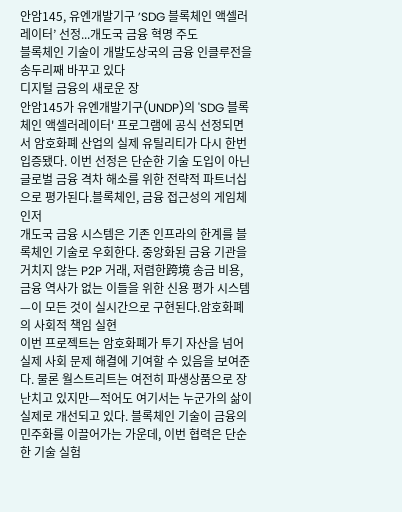안암145, 유엔개발기구 ’SDG 블록체인 액셀러레이터’ 선정...개도국 금융 혁명 주도
블록체인 기술이 개발도상국의 금융 인클루전을 송두리째 바꾸고 있다
디지털 금융의 새로운 장
안암145가 유엔개발기구(UNDP)의 'SDG 블록체인 액셀러레이터' 프로그램에 공식 선정되면서 암호화폐 산업의 실제 유틸리티가 다시 한번 입증됐다. 이번 선정은 단순한 기술 도입이 아닌 글로벌 금융 격차 해소를 위한 전략적 파트너십으로 평가된다.블록체인, 금융 접근성의 게임체인저
개도국 금융 시스템은 기존 인프라의 한계를 블록체인 기술로 우회한다. 중앙화된 금융 기관을 거치지 않는 P2P 거래, 저렴한跨境 송금 비용, 금융 역사가 없는 이들을 위한 신용 평가 시스템—이 모든 것이 실시간으로 구현된다.암호화폐의 사회적 책임 실현
이번 프로젝트는 암호화폐가 투기 자산을 넘어 실제 사회 문제 해결에 기여할 수 있음을 보여준다. 물론 월스트리트는 여전히 파생상품으로 장난치고 있지만—적어도 여기서는 누군가의 삶이 실제로 개선되고 있다. 블록체인 기술이 금융의 민주화를 이끌어가는 가운데, 이번 협력은 단순한 기술 실험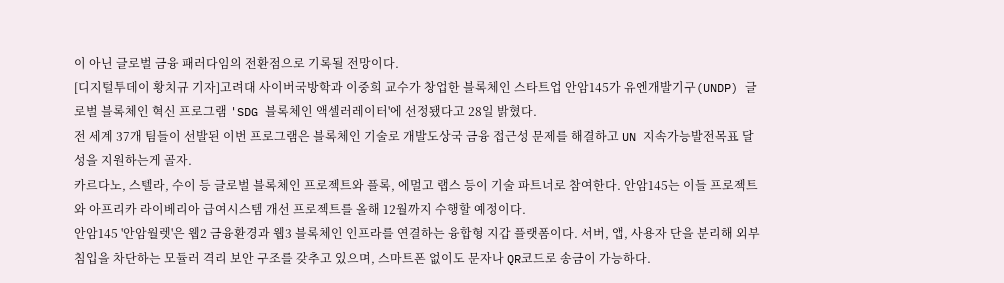이 아닌 글로벌 금융 패러다임의 전환점으로 기록될 전망이다.
[디지털투데이 황치규 기자]고려대 사이버국방학과 이중희 교수가 창업한 블록체인 스타트업 안암145가 유엔개발기구(UNDP) 글로벌 블록체인 혁신 프로그램 'SDG 블록체인 액셀러레이터'에 선정됐다고 28일 밝혔다.
전 세계 37개 팀들이 선발된 이번 프로그램은 블록체인 기술로 개발도상국 금융 접근성 문제를 해결하고 UN 지속가능발전목표 달성을 지원하는게 골자.
카르다노, 스텔라, 수이 등 글로벌 블록체인 프로젝트와 플록, 에멀고 랩스 등이 기술 파트너로 참여한다. 안암145는 이들 프로젝트와 아프리카 라이베리아 급여시스템 개선 프로젝트를 올해 12월까지 수행할 예정이다.
안암145 '안암월렛'은 웹2 금융환경과 웹3 블록체인 인프라를 연결하는 융합형 지갑 플랫폼이다. 서버, 앱, 사용자 단을 분리해 외부 침입을 차단하는 모듈러 격리 보안 구조를 갖추고 있으며, 스마트폰 없이도 문자나 QR코드로 송금이 가능하다.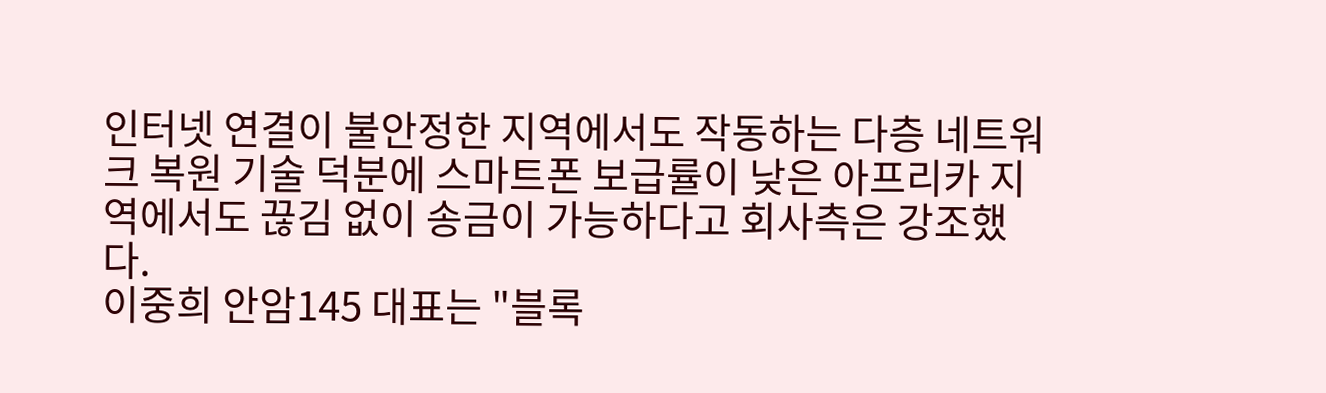인터넷 연결이 불안정한 지역에서도 작동하는 다층 네트워크 복원 기술 덕분에 스마트폰 보급률이 낮은 아프리카 지역에서도 끊김 없이 송금이 가능하다고 회사측은 강조했다.
이중희 안암145 대표는 "블록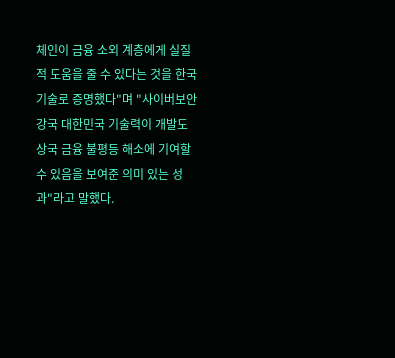체인이 금융 소외 계층에게 실질적 도움을 줄 수 있다는 것을 한국 기술로 증명했다"며 "사이버보안 강국 대한민국 기술력이 개발도상국 금융 불평등 해소에 기여할 수 있음을 보여준 의미 있는 성과"라고 말했다.